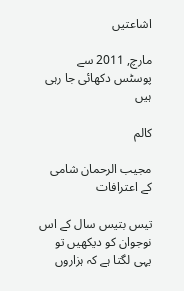اشاعتیں

مارچ, 2011 سے پوسٹس دکھائی جا رہی ہیں

کالم

مجیب الرحمان شامی کے اعترافات

تیس بتیس سال کے اس نوجوان کو دیکھیں تو یہی لگتا ہے کہ ہزاروں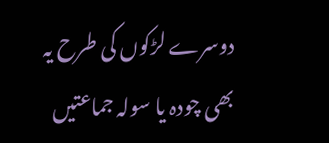دوسرے لڑکوں کی طرح یہ بھی چودہ یا سولہ جماعتیں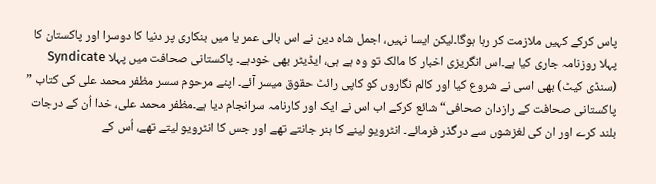پاس کرکے کہیں ملازمت کر رہا ہوگا۔لیکن ایسا نہیں، اجمل شاہ دین نے اس بالی عمر یا میں بنکاری پر دنیا کا دوسرا اور پاکستان کا پہلا روزنامہ جاری کیا ہے۔اس انگریزی اخبار کا مالک تو وہ ہے ہی، ایڈیٹر بھی خودہے۔ پاکستانی صحافت میں پہلا Syndicate  (سنڈی کیٹ) بھی اسی نے شروع کیا اور کالم نگاروں کو کاپی رائٹ حقوق میسر آئے۔ اپنے مرحوم سسر مظفر محمد علی کی کتاب ” پاکستانی صحافت کے رازدان صحافی“ شائع کرکے اب اس نے ایک اور کارنامہ سرانجام دیا ہے۔مظفر محمد علی، خدا اُن کے درجات بلند کرے اور ان کی لغزشوں سے درگذر فرمائے۔ انٹرویو لینے کا ہنر جانتے تھے اور جس کا انٹرویو لیتے تھے، اُس کے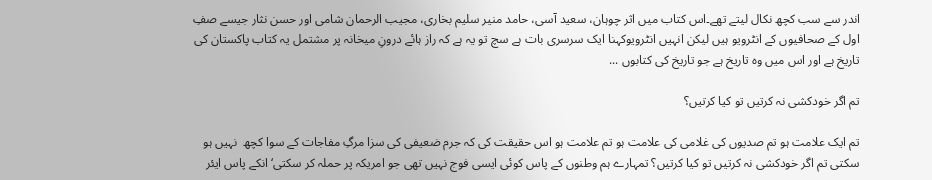اندر سے سب کچھ نکال لیتے تھے۔اس کتاب میں اثر چوہان، سعید آسی، حامد منیر سلیم بخاری، مجیب الرحمان شامی اور حسن نثار جیسے صفِ اول کے صحافیوں کے انٹرویو ہیں لیکن انہیں انٹرویوکہنا ایک سرسری بات ہے سچ تو یہ ہے کہ راز ہائے درونِ میخانہ پر مشتمل یہ کتاب پاکستان کی تاریخ ہے اور اس میں وہ تاریخ ہے جو تاریخ کی کتابوں ...

تم اگر خودکشی نہ کرتیں تو کیا کرتیں؟

تم ایک علامت ہو تم صدیوں کی غلامی کی علامت ہو تم علامت ہو اس حقیقت کی کہ جرم ضعیفی کی سزا مرگِ مفاجات کے سوا کچھ  نہیں ہو سکتی تم اگر خودکشی نہ کرتیں تو کیا کرتیں؟ تمہارے ہم وطنوں کے پاس کوئی ایسی فوج نہیں تھی جو امریکہ پر حملہ کر سکتی‘انکے پاس ایئر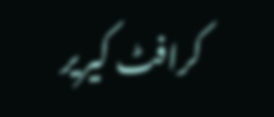کرافٹ کیریر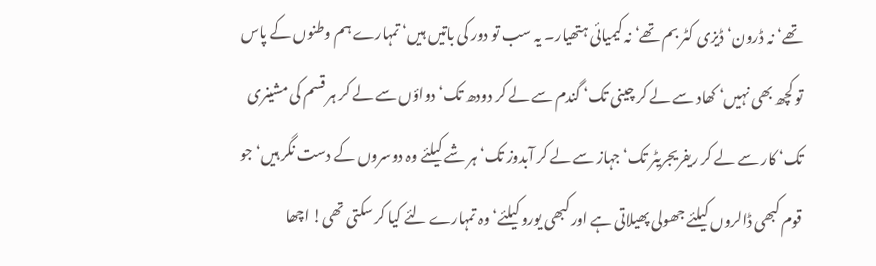تھے‘ نہ ڈرون‘ ڈیزی کٹر بم تھے‘ نہ کیمیائی ہتھیار۔ یہ سب تو دور کی باتیں ہیں‘ تمہارے ہم وطنوں کے پاس تو کچھ بھی نہیں‘ کھاد سے لے کر چینی تک‘ گندم سے لے کر دودھ تک‘ دواؤں سے لے کر ہر قسم کی مشینری تک‘ کار سے لے کر ریفریجریٹر تک‘ جہاز سے لے کر آبدوز تک‘ ہر شے کیلئے وہ دوسروں کے دست نگر ہیں‘ جو قوم کبھی ڈالروں کیلئے جھولی پھیلاتی ہے اور کبھی یورو کیلئے‘ وہ تمہارے لئے کیا کر سکتی تھی! اچھا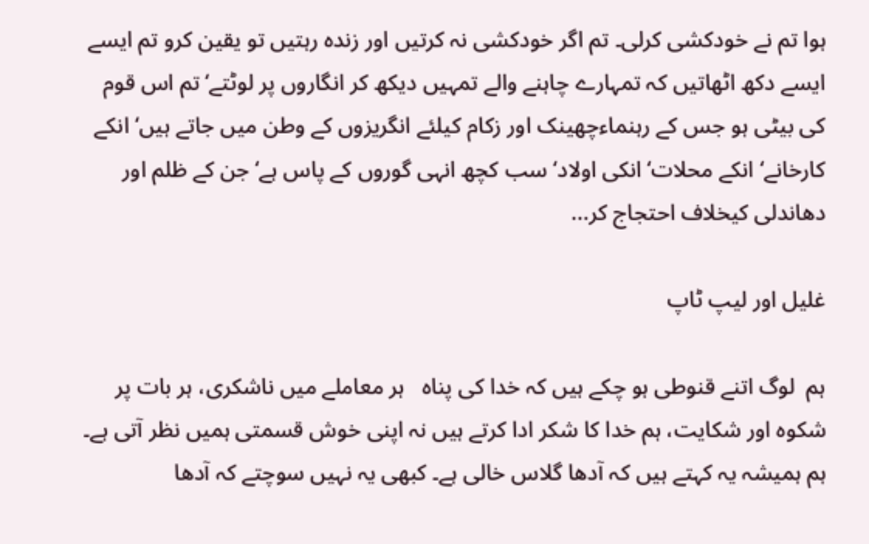ہوا تم نے خودکشی کرلی۔ تم اگر خودکشی نہ کرتیں اور زندہ رہتیں تو یقین کرو تم ایسے ایسے دکھ اٹھاتیں کہ تمہارے چاہنے والے تمہیں دیکھ کر انگاروں پر لوٹتے‘ تم اس قوم کی بیٹی ہو جس کے رہنماءچھینک اور زکام کیلئے انگریزوں کے وطن میں جاتے ہیں‘ انکے کارخانے‘ انکے محلات‘ انکی اولاد‘ سب کچھ انہی گوروں کے پاس ہے‘ جن کے ظلم اور دھاندلی کیخلاف احتجاج کر...

غلیل اور لیپ ٹاپ

ہم  لوگ اتنے قنوطی ہو چکے ہیں کہ خدا کی پناہ   ہر معاملے میں ناشکری، ہر بات پر شکوہ اور شکایت، ہم خدا کا شکر ادا کرتے ہیں نہ اپنی خوش قسمتی ہمیں نظر آتی ہے۔ ہم ہمیشہ یہ کہتے ہیں کہ آدھا گلاس خالی ہے۔ کبھی یہ نہیں سوچتے کہ آدھا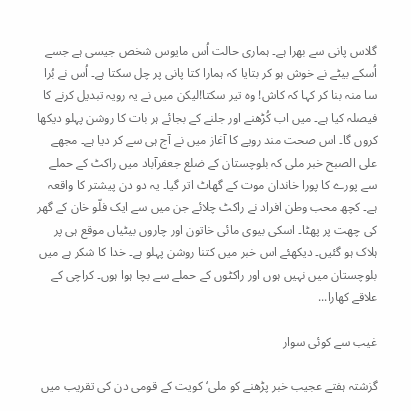گلاس پانی سے بھرا ہے۔ ہماری حالت اُس مایوس شخص جیسی ہے جسے اُسکے بیٹے نے خوش ہو کر بتایا کہ ہمارا کتا پانی پر چل سکتا ہے۔ اُس نے بُرا سا منہ بنا کر کہا کہ کاش! وہ تیر سکتا!لیکن میں نے یہ رویہ تبدیل کرنے کا فیصلہ کیا ہے۔ میں اب کُڑھنے اور جلنے کے بجائے ہر بات کا روشن پہلو دیکھا کروں گا۔ اس صحت مند رویے کا آغاز میں نے آج ہی سے کر دیا ہے۔ مجھے علی الصبح خبر ملی کہ بلوچستان کے ضلع جعفرآباد میں راکٹ کے حملے سے پورے کا پورا خاندان موت کے گھاٹ اتر گیا۔ یہ دو دن پیشتر کا واقعہ ہے۔ کچھ محب وطن افراد نے راکٹ چلائے جن میں سے ایک فلّو خان کے گھر کی چھت پر پھٹا۔ اسکی بیوی مائی خاتون اور چاروں بیٹیاں موقع ہی پر ہلاک ہو گئیں۔ دیکھئے اس خبر میں کتنا روشن پہلو ہے۔ خدا کا شکر ہے میں بلوچستان میں نہیں ہوں اور راکٹوں کے حملے سے بچا ہوا ہوں۔ کراچی کے علاقے کھارا...

غیب سے کوئی سوار

گزشتہ ہفتے عجیب خبر پڑھنے کو ملی‘ کویت کے قومی دن کی تقریب میں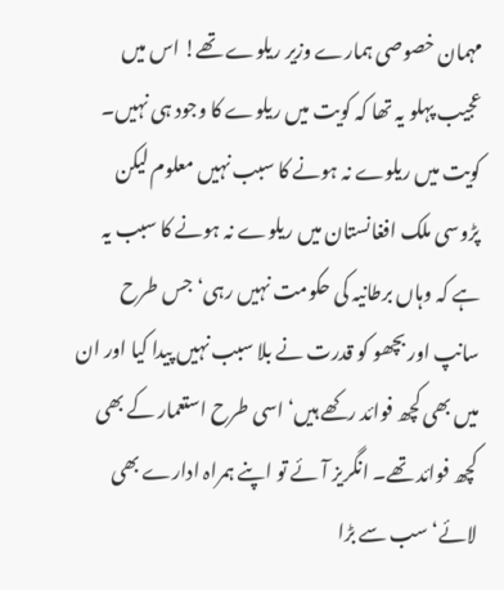مہمان خصوصی ہمارے وزیر ریلوے تھے! اس میں عجیب پہلو یہ تھا کہ کویت میں ریلوے کا وجود ہی نہیں۔ کویت میں ریلوے نہ ہونے کا سبب نہیں معلوم لیکن پڑوسی ملک افغانستان میں ریلوے نہ ہونے کا سبب یہ ہے کہ وہاں برطانیہ کی حکومت نہیں رہی‘ جس طرح سانپ اور بچھو کو قدرت نے بلا سبب نہیں پیدا کیا اور ان میں بھی کچھ فوائد رکھے ہیں‘ اسی طرح استعمار کے بھی کچھ فوائد تھے۔ انگریز آئے تو اپنے ہمراہ ادارے بھی لائے‘ سب سے بڑا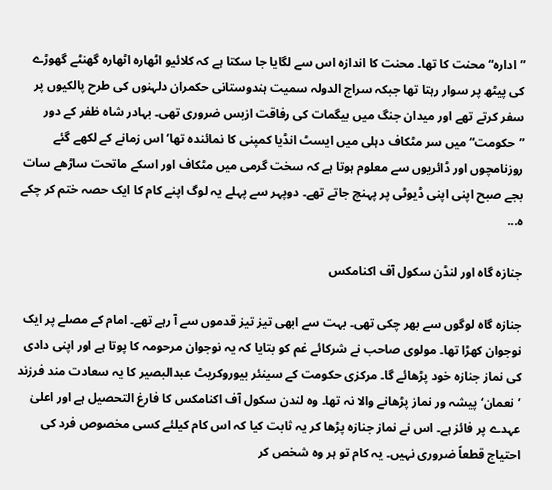”ادارہ“ محنت کا تھا۔ محنت کا اندازہ اس سے لگایا جا سکتا ہے کہ کلائیو اٹھارہ اٹھارہ گھنٹے گھوڑے کی پیٹھ پر سوار رہتا تھا جبکہ سراج الدولہ سمیت ہندوستانی حکمران دلہنوں کی طرح پالکیوں پر سفر کرتے تھے اور میدان جنگ میں بیگمات کی رفاقت ازبس ضروری تھی۔ بہادر شاہ ظفر کے دور ”حکومت“ میں سر مٹکاف دہلی میں ایسٹ انڈیا کمپنی کا نمائندہ تھا‘ اس زمانے کے لکھے گئے روزنامچوں اور ڈائریوں سے معلوم ہوتا ہے کہ سخت گرمی میں مٹکاف اور اسکے ماتحت ساڑھے سات بجے صبح اپنی اپنی ڈیوٹی پر پہنچ جاتے تھے۔ دوپہر سے پہلے یہ لوگ اپنے کام کا ایک حصہ ختم کر چکے ہ...

جنازہ گاہ اور لنڈن سکول آف اکنامکس

جنازہ گاہ لوگوں سے بھر چکی تھی۔ بہت سے ابھی تیز تیز قدموں سے آ رہے تھے۔ امام کے مصلے پر ایک نوجوان کھڑا تھا۔ مولوی صاحب نے شرکائے غم کو بتایا کہ یہ نوجوان مرحومہ کا پوتا ہے اور اپنی دادی کی نماز جنازہ خود پڑھائے گا۔ مرکزی حکومت کے سینئر بیوروکریٹ عبدالبصیر کا یہ سعادت مند فرزند ’نعمان‘ پیشہ ور نماز پڑھانے والا نہ تھا۔ وہ لندن سکول آف اکنامکس کا فارغ التحصیل ہے اور اعلیٰ عہدے پر فائز ہے۔ اس نے نماز جنازہ پڑھا کر یہ ثابت کیا کہ اس کام کیلئے کسی مخصوص فرد کی احتیاج قطعاً ضروری نہیں۔ یہ کام تو ہر وہ شخص کر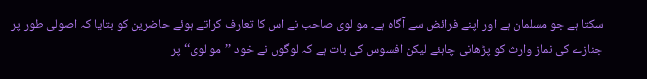سکتا ہے جو مسلمان ہے اور اپنے فرائض سے آگاہ ہے۔ مو لوی صاحب نے اس کا تعارف کراتے ہوئے حاضرین کو بتایا کہ اصولی طور پر جنازے کی نماز وارث کو پڑھانی چاہئے لیکن افسوس کی بات ہے کہ لوگوں نے خود ’’مو لوی‘‘ پر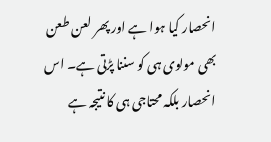انحصار کیا ہوا ہے اور پھر لعن طعن بھی مولوی ہی کو سننا پڑتی ہے۔ اس انحصار بلکہ محتاجی ہی کا نتیجہ ہے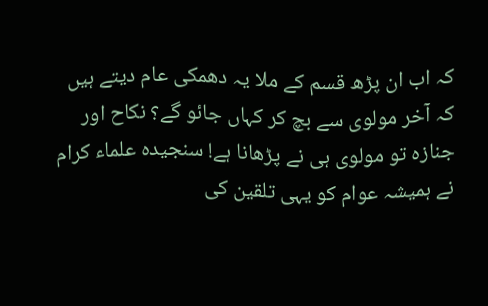کہ اب ان پڑھ قسم کے ملا یہ دھمکی عام دیتے ہیں کہ آخر مولوی سے بچ کر کہاں جائو گے؟ نکاح اور جنازہ تو مولوی ہی نے پڑھانا ہے! سنجیدہ علماء کرام نے ہمیشہ عوام کو یہی تلقین کی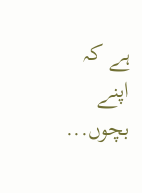ہے کہ اپنے بچوں...